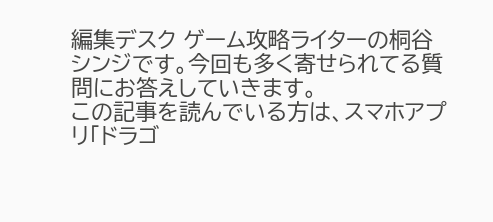編集デスク ゲーム攻略ライターの桐谷シンジです。今回も多く寄せられてる質問にお答えしていきます。
この記事を読んでいる方は、スマホアプリ「ドラゴ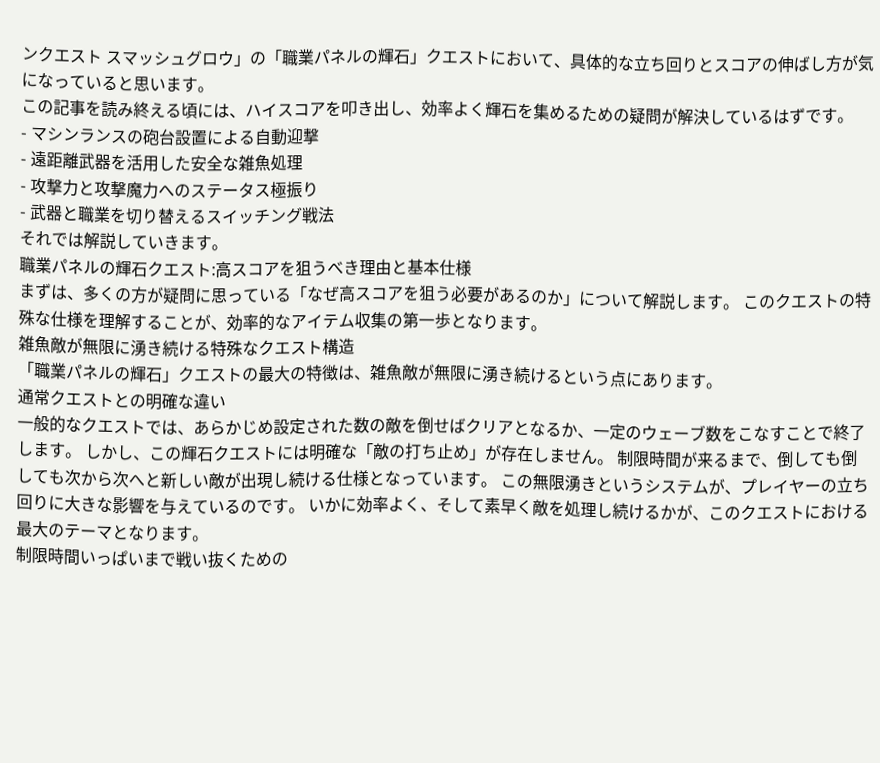ンクエスト スマッシュグロウ」の「職業パネルの輝石」クエストにおいて、具体的な立ち回りとスコアの伸ばし方が気になっていると思います。
この記事を読み終える頃には、ハイスコアを叩き出し、効率よく輝石を集めるための疑問が解決しているはずです。
- マシンランスの砲台設置による自動迎撃
- 遠距離武器を活用した安全な雑魚処理
- 攻撃力と攻撃魔力へのステータス極振り
- 武器と職業を切り替えるスイッチング戦法
それでは解説していきます。
職業パネルの輝石クエスト:高スコアを狙うべき理由と基本仕様
まずは、多くの方が疑問に思っている「なぜ高スコアを狙う必要があるのか」について解説します。 このクエストの特殊な仕様を理解することが、効率的なアイテム収集の第一歩となります。
雑魚敵が無限に湧き続ける特殊なクエスト構造
「職業パネルの輝石」クエストの最大の特徴は、雑魚敵が無限に湧き続けるという点にあります。
通常クエストとの明確な違い
一般的なクエストでは、あらかじめ設定された数の敵を倒せばクリアとなるか、一定のウェーブ数をこなすことで終了します。 しかし、この輝石クエストには明確な「敵の打ち止め」が存在しません。 制限時間が来るまで、倒しても倒しても次から次へと新しい敵が出現し続ける仕様となっています。 この無限湧きというシステムが、プレイヤーの立ち回りに大きな影響を与えているのです。 いかに効率よく、そして素早く敵を処理し続けるかが、このクエストにおける最大のテーマとなります。
制限時間いっぱいまで戦い抜くための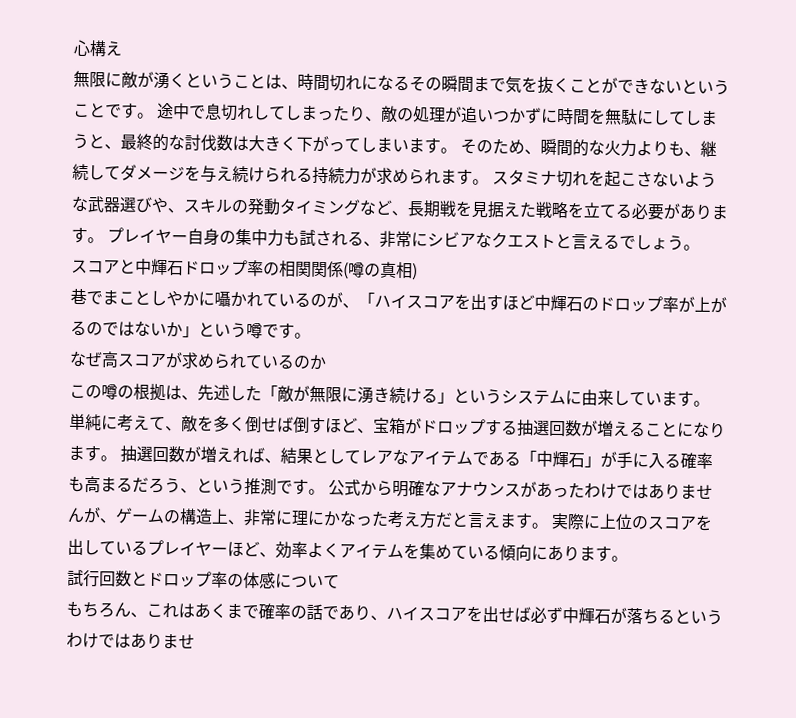心構え
無限に敵が湧くということは、時間切れになるその瞬間まで気を抜くことができないということです。 途中で息切れしてしまったり、敵の処理が追いつかずに時間を無駄にしてしまうと、最終的な討伐数は大きく下がってしまいます。 そのため、瞬間的な火力よりも、継続してダメージを与え続けられる持続力が求められます。 スタミナ切れを起こさないような武器選びや、スキルの発動タイミングなど、長期戦を見据えた戦略を立てる必要があります。 プレイヤー自身の集中力も試される、非常にシビアなクエストと言えるでしょう。
スコアと中輝石ドロップ率の相関関係(噂の真相)
巷でまことしやかに囁かれているのが、「ハイスコアを出すほど中輝石のドロップ率が上がるのではないか」という噂です。
なぜ高スコアが求められているのか
この噂の根拠は、先述した「敵が無限に湧き続ける」というシステムに由来しています。 単純に考えて、敵を多く倒せば倒すほど、宝箱がドロップする抽選回数が増えることになります。 抽選回数が増えれば、結果としてレアなアイテムである「中輝石」が手に入る確率も高まるだろう、という推測です。 公式から明確なアナウンスがあったわけではありませんが、ゲームの構造上、非常に理にかなった考え方だと言えます。 実際に上位のスコアを出しているプレイヤーほど、効率よくアイテムを集めている傾向にあります。
試行回数とドロップ率の体感について
もちろん、これはあくまで確率の話であり、ハイスコアを出せば必ず中輝石が落ちるというわけではありませ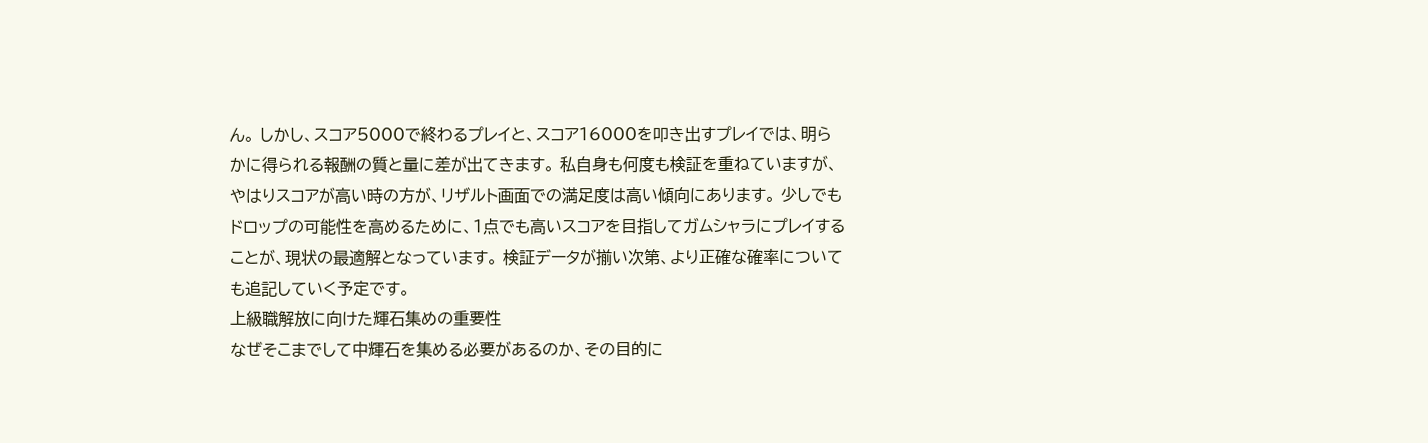ん。 しかし、スコア5000で終わるプレイと、スコア16000を叩き出すプレイでは、明らかに得られる報酬の質と量に差が出てきます。 私自身も何度も検証を重ねていますが、やはりスコアが高い時の方が、リザルト画面での満足度は高い傾向にあります。 少しでもドロップの可能性を高めるために、1点でも高いスコアを目指してガムシャラにプレイすることが、現状の最適解となっています。 検証データが揃い次第、より正確な確率についても追記していく予定です。
上級職解放に向けた輝石集めの重要性
なぜそこまでして中輝石を集める必要があるのか、その目的に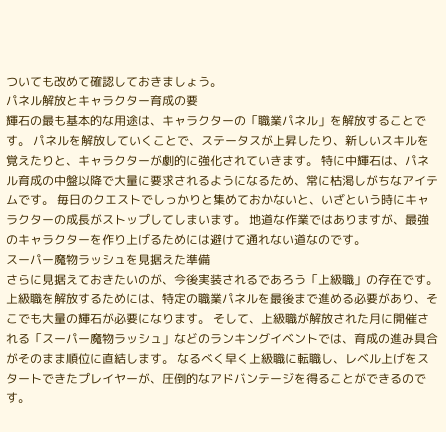ついても改めて確認しておきましょう。
パネル解放とキャラクター育成の要
輝石の最も基本的な用途は、キャラクターの「職業パネル」を解放することです。 パネルを解放していくことで、ステータスが上昇したり、新しいスキルを覚えたりと、キャラクターが劇的に強化されていきます。 特に中輝石は、パネル育成の中盤以降で大量に要求されるようになるため、常に枯渇しがちなアイテムです。 毎日のクエストでしっかりと集めておかないと、いざという時にキャラクターの成長がストップしてしまいます。 地道な作業ではありますが、最強のキャラクターを作り上げるためには避けて通れない道なのです。
スーパー魔物ラッシュを見据えた準備
さらに見据えておきたいのが、今後実装されるであろう「上級職」の存在です。 上級職を解放するためには、特定の職業パネルを最後まで進める必要があり、そこでも大量の輝石が必要になります。 そして、上級職が解放された月に開催される「スーパー魔物ラッシュ」などのランキングイベントでは、育成の進み具合がそのまま順位に直結します。 なるべく早く上級職に転職し、レベル上げをスタートできたプレイヤーが、圧倒的なアドバンテージを得ることができるのです。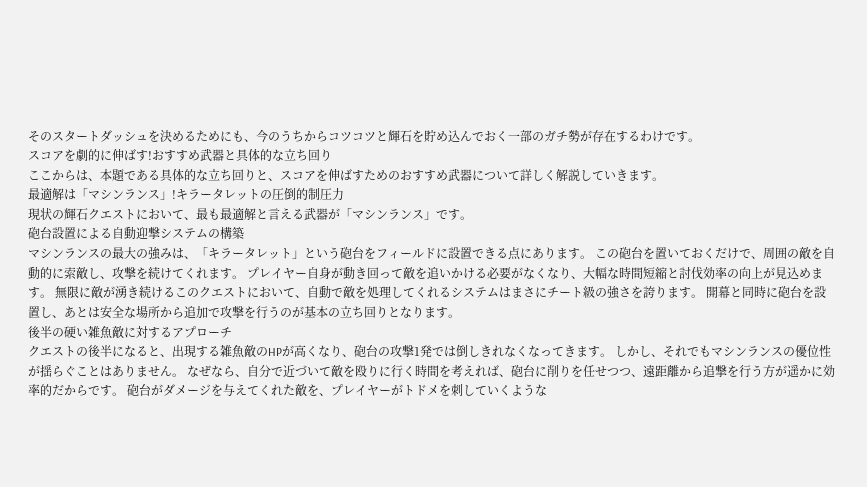そのスタートダッシュを決めるためにも、今のうちからコツコツと輝石を貯め込んでおく一部のガチ勢が存在するわけです。
スコアを劇的に伸ばす!おすすめ武器と具体的な立ち回り
ここからは、本題である具体的な立ち回りと、スコアを伸ばすためのおすすめ武器について詳しく解説していきます。
最適解は「マシンランス」!キラータレットの圧倒的制圧力
現状の輝石クエストにおいて、最も最適解と言える武器が「マシンランス」です。
砲台設置による自動迎撃システムの構築
マシンランスの最大の強みは、「キラータレット」という砲台をフィールドに設置できる点にあります。 この砲台を置いておくだけで、周囲の敵を自動的に索敵し、攻撃を続けてくれます。 プレイヤー自身が動き回って敵を追いかける必要がなくなり、大幅な時間短縮と討伐効率の向上が見込めます。 無限に敵が湧き続けるこのクエストにおいて、自動で敵を処理してくれるシステムはまさにチート級の強さを誇ります。 開幕と同時に砲台を設置し、あとは安全な場所から追加で攻撃を行うのが基本の立ち回りとなります。
後半の硬い雑魚敵に対するアプローチ
クエストの後半になると、出現する雑魚敵のHPが高くなり、砲台の攻撃1発では倒しきれなくなってきます。 しかし、それでもマシンランスの優位性が揺らぐことはありません。 なぜなら、自分で近づいて敵を殴りに行く時間を考えれば、砲台に削りを任せつつ、遠距離から追撃を行う方が遥かに効率的だからです。 砲台がダメージを与えてくれた敵を、プレイヤーがトドメを刺していくような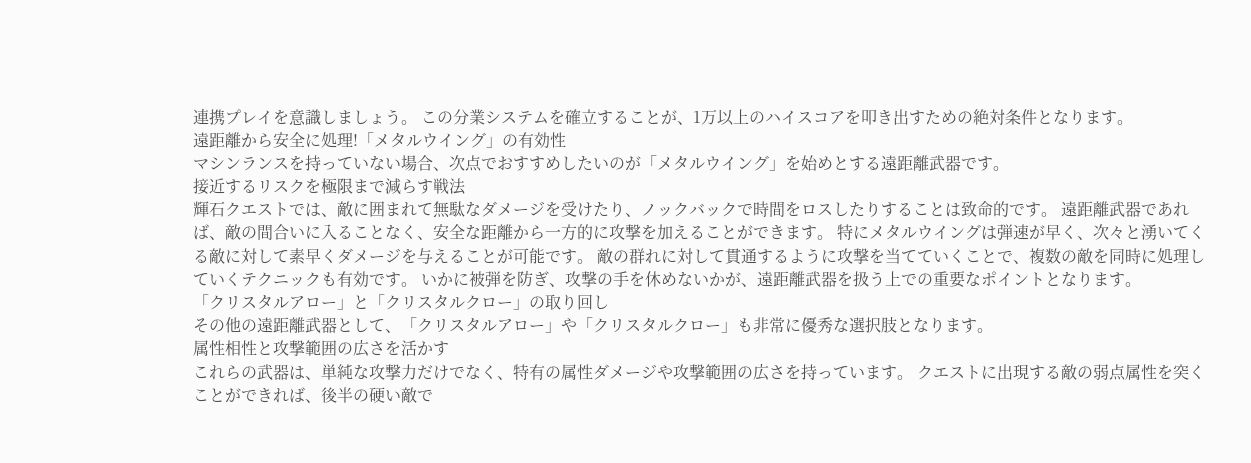連携プレイを意識しましょう。 この分業システムを確立することが、1万以上のハイスコアを叩き出すための絶対条件となります。
遠距離から安全に処理!「メタルウイング」の有効性
マシンランスを持っていない場合、次点でおすすめしたいのが「メタルウイング」を始めとする遠距離武器です。
接近するリスクを極限まで減らす戦法
輝石クエストでは、敵に囲まれて無駄なダメージを受けたり、ノックバックで時間をロスしたりすることは致命的です。 遠距離武器であれば、敵の間合いに入ることなく、安全な距離から一方的に攻撃を加えることができます。 特にメタルウイングは弾速が早く、次々と湧いてくる敵に対して素早くダメージを与えることが可能です。 敵の群れに対して貫通するように攻撃を当てていくことで、複数の敵を同時に処理していくテクニックも有効です。 いかに被弾を防ぎ、攻撃の手を休めないかが、遠距離武器を扱う上での重要なポイントとなります。
「クリスタルアロー」と「クリスタルクロー」の取り回し
その他の遠距離武器として、「クリスタルアロー」や「クリスタルクロー」も非常に優秀な選択肢となります。
属性相性と攻撃範囲の広さを活かす
これらの武器は、単純な攻撃力だけでなく、特有の属性ダメージや攻撃範囲の広さを持っています。 クエストに出現する敵の弱点属性を突くことができれば、後半の硬い敵で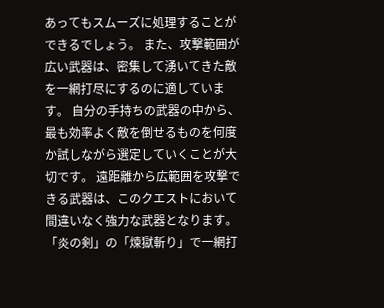あってもスムーズに処理することができるでしょう。 また、攻撃範囲が広い武器は、密集して湧いてきた敵を一網打尽にするのに適しています。 自分の手持ちの武器の中から、最も効率よく敵を倒せるものを何度か試しながら選定していくことが大切です。 遠距離から広範囲を攻撃できる武器は、このクエストにおいて間違いなく強力な武器となります。
「炎の剣」の「煉獄斬り」で一網打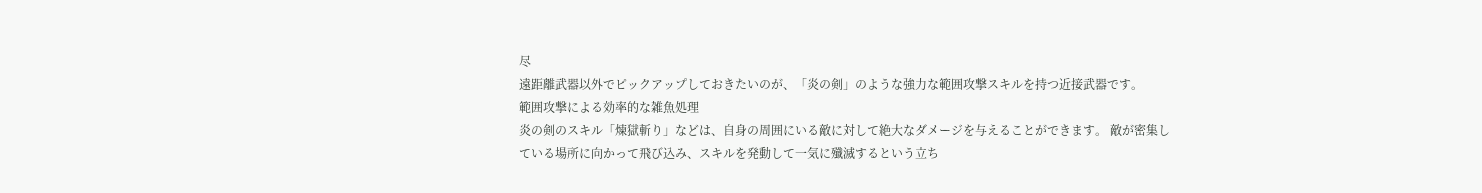尽
遠距離武器以外でピックアップしておきたいのが、「炎の剣」のような強力な範囲攻撃スキルを持つ近接武器です。
範囲攻撃による効率的な雑魚処理
炎の剣のスキル「煉獄斬り」などは、自身の周囲にいる敵に対して絶大なダメージを与えることができます。 敵が密集している場所に向かって飛び込み、スキルを発動して一気に殲滅するという立ち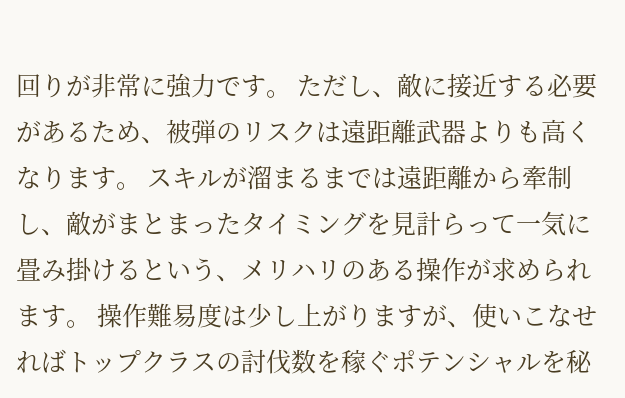回りが非常に強力です。 ただし、敵に接近する必要があるため、被弾のリスクは遠距離武器よりも高くなります。 スキルが溜まるまでは遠距離から牽制し、敵がまとまったタイミングを見計らって一気に畳み掛けるという、メリハリのある操作が求められます。 操作難易度は少し上がりますが、使いこなせればトップクラスの討伐数を稼ぐポテンシャルを秘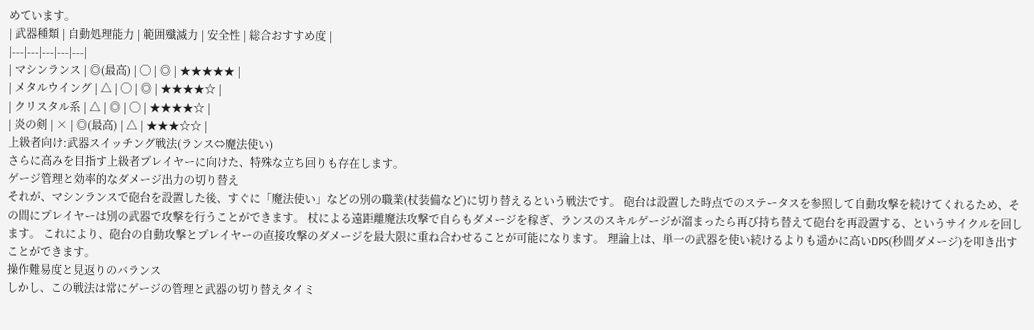めています。
| 武器種類 | 自動処理能力 | 範囲殲滅力 | 安全性 | 総合おすすめ度 |
|---|---|---|---|---|
| マシンランス | ◎(最高) | ◯ | ◎ | ★★★★★ |
| メタルウイング | △ | ◯ | ◎ | ★★★★☆ |
| クリスタル系 | △ | ◎ | ◯ | ★★★★☆ |
| 炎の剣 | × | ◎(最高) | △ | ★★★☆☆ |
上級者向け:武器スイッチング戦法(ランス⇔魔法使い)
さらに高みを目指す上級者プレイヤーに向けた、特殊な立ち回りも存在します。
ゲージ管理と効率的なダメージ出力の切り替え
それが、マシンランスで砲台を設置した後、すぐに「魔法使い」などの別の職業(杖装備など)に切り替えるという戦法です。 砲台は設置した時点でのステータスを参照して自動攻撃を続けてくれるため、その間にプレイヤーは別の武器で攻撃を行うことができます。 杖による遠距離魔法攻撃で自らもダメージを稼ぎ、ランスのスキルゲージが溜まったら再び持ち替えて砲台を再設置する、というサイクルを回します。 これにより、砲台の自動攻撃とプレイヤーの直接攻撃のダメージを最大限に重ね合わせることが可能になります。 理論上は、単一の武器を使い続けるよりも遥かに高いDPS(秒間ダメージ)を叩き出すことができます。
操作難易度と見返りのバランス
しかし、この戦法は常にゲージの管理と武器の切り替えタイミ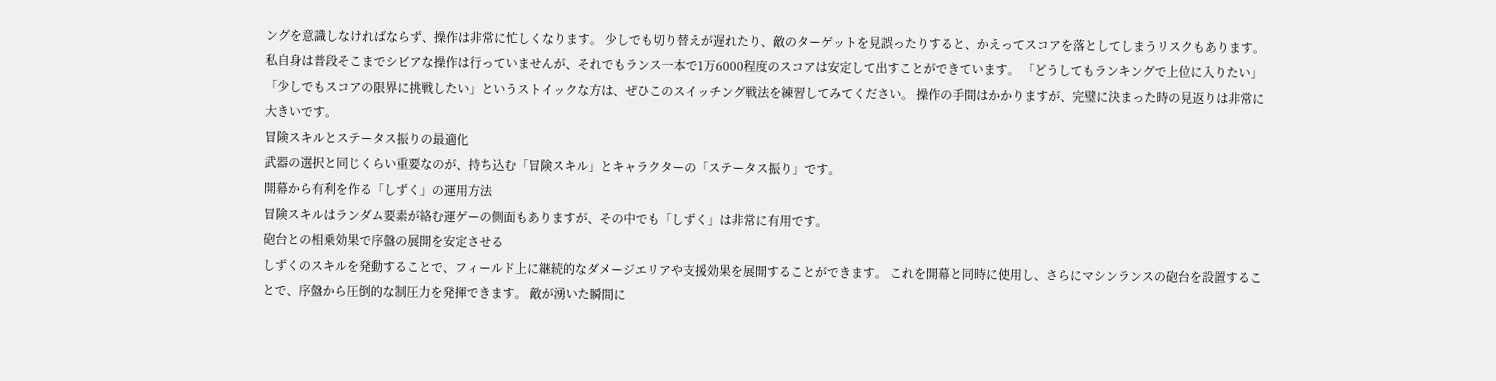ングを意識しなければならず、操作は非常に忙しくなります。 少しでも切り替えが遅れたり、敵のターゲットを見誤ったりすると、かえってスコアを落としてしまうリスクもあります。 私自身は普段そこまでシビアな操作は行っていませんが、それでもランス一本で1万6000程度のスコアは安定して出すことができています。 「どうしてもランキングで上位に入りたい」「少しでもスコアの限界に挑戦したい」というストイックな方は、ぜひこのスイッチング戦法を練習してみてください。 操作の手間はかかりますが、完璧に決まった時の見返りは非常に大きいです。
冒険スキルとステータス振りの最適化
武器の選択と同じくらい重要なのが、持ち込む「冒険スキル」とキャラクターの「ステータス振り」です。
開幕から有利を作る「しずく」の運用方法
冒険スキルはランダム要素が絡む運ゲーの側面もありますが、その中でも「しずく」は非常に有用です。
砲台との相乗効果で序盤の展開を安定させる
しずくのスキルを発動することで、フィールド上に継続的なダメージエリアや支援効果を展開することができます。 これを開幕と同時に使用し、さらにマシンランスの砲台を設置することで、序盤から圧倒的な制圧力を発揮できます。 敵が湧いた瞬間に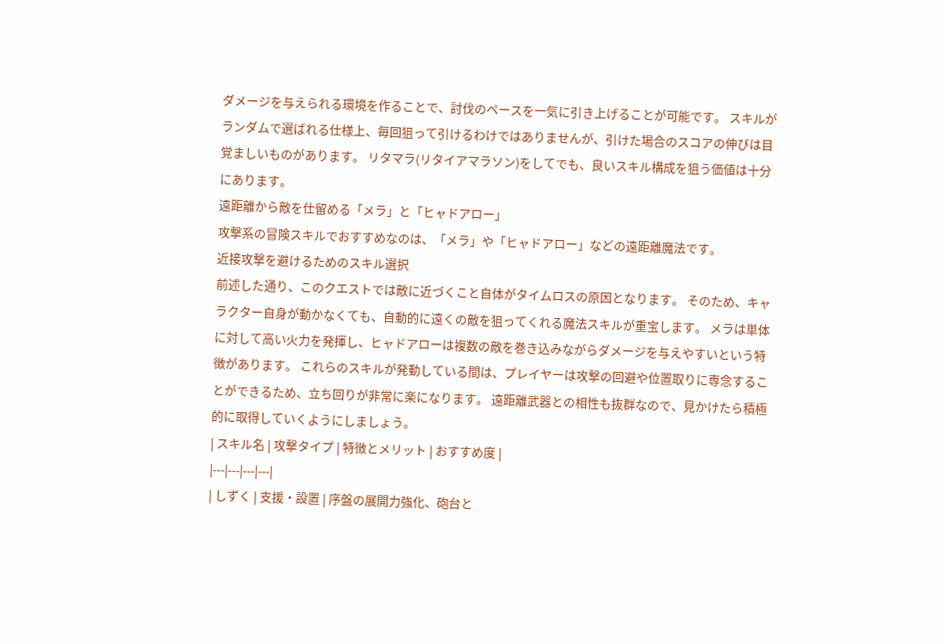ダメージを与えられる環境を作ることで、討伐のペースを一気に引き上げることが可能です。 スキルがランダムで選ばれる仕様上、毎回狙って引けるわけではありませんが、引けた場合のスコアの伸びは目覚ましいものがあります。 リタマラ(リタイアマラソン)をしてでも、良いスキル構成を狙う価値は十分にあります。
遠距離から敵を仕留める「メラ」と「ヒャドアロー」
攻撃系の冒険スキルでおすすめなのは、「メラ」や「ヒャドアロー」などの遠距離魔法です。
近接攻撃を避けるためのスキル選択
前述した通り、このクエストでは敵に近づくこと自体がタイムロスの原因となります。 そのため、キャラクター自身が動かなくても、自動的に遠くの敵を狙ってくれる魔法スキルが重宝します。 メラは単体に対して高い火力を発揮し、ヒャドアローは複数の敵を巻き込みながらダメージを与えやすいという特徴があります。 これらのスキルが発動している間は、プレイヤーは攻撃の回避や位置取りに専念することができるため、立ち回りが非常に楽になります。 遠距離武器との相性も抜群なので、見かけたら積極的に取得していくようにしましょう。
| スキル名 | 攻撃タイプ | 特徴とメリット | おすすめ度 |
|---|---|---|---|
| しずく | 支援・設置 | 序盤の展開力強化、砲台と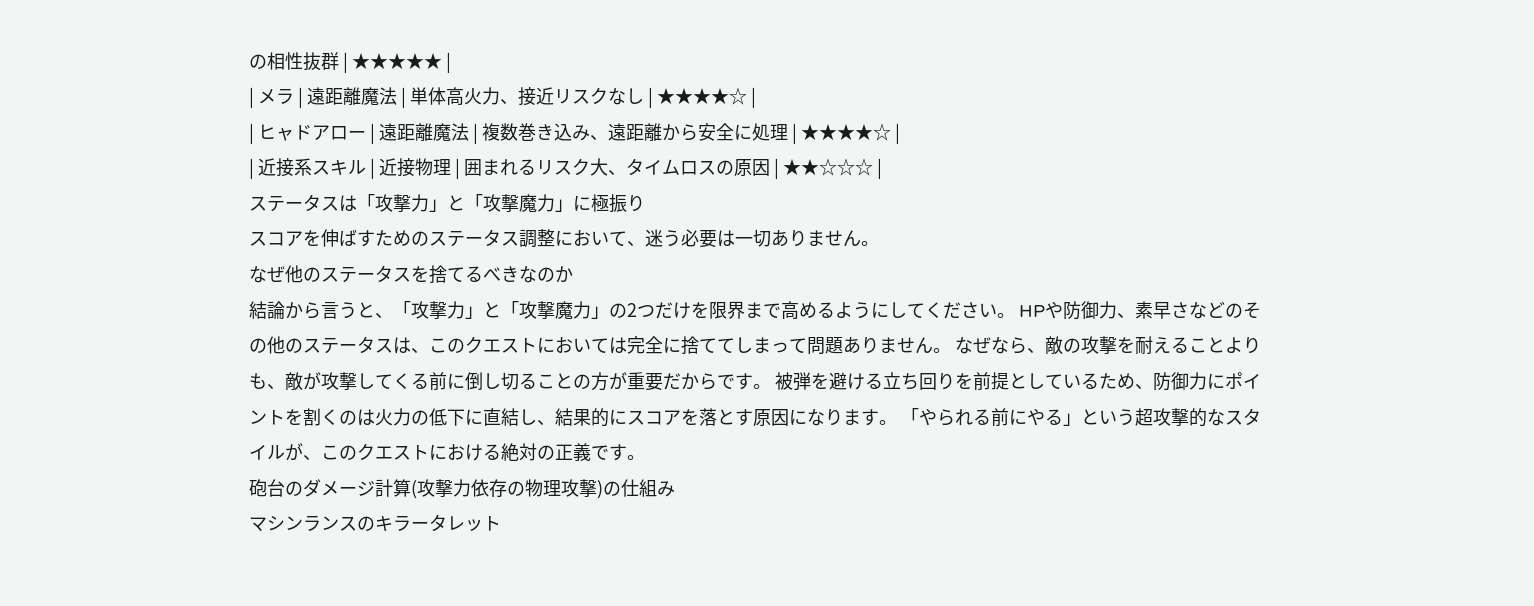の相性抜群 | ★★★★★ |
| メラ | 遠距離魔法 | 単体高火力、接近リスクなし | ★★★★☆ |
| ヒャドアロー | 遠距離魔法 | 複数巻き込み、遠距離から安全に処理 | ★★★★☆ |
| 近接系スキル | 近接物理 | 囲まれるリスク大、タイムロスの原因 | ★★☆☆☆ |
ステータスは「攻撃力」と「攻撃魔力」に極振り
スコアを伸ばすためのステータス調整において、迷う必要は一切ありません。
なぜ他のステータスを捨てるべきなのか
結論から言うと、「攻撃力」と「攻撃魔力」の2つだけを限界まで高めるようにしてください。 HPや防御力、素早さなどのその他のステータスは、このクエストにおいては完全に捨ててしまって問題ありません。 なぜなら、敵の攻撃を耐えることよりも、敵が攻撃してくる前に倒し切ることの方が重要だからです。 被弾を避ける立ち回りを前提としているため、防御力にポイントを割くのは火力の低下に直結し、結果的にスコアを落とす原因になります。 「やられる前にやる」という超攻撃的なスタイルが、このクエストにおける絶対の正義です。
砲台のダメージ計算(攻撃力依存の物理攻撃)の仕組み
マシンランスのキラータレット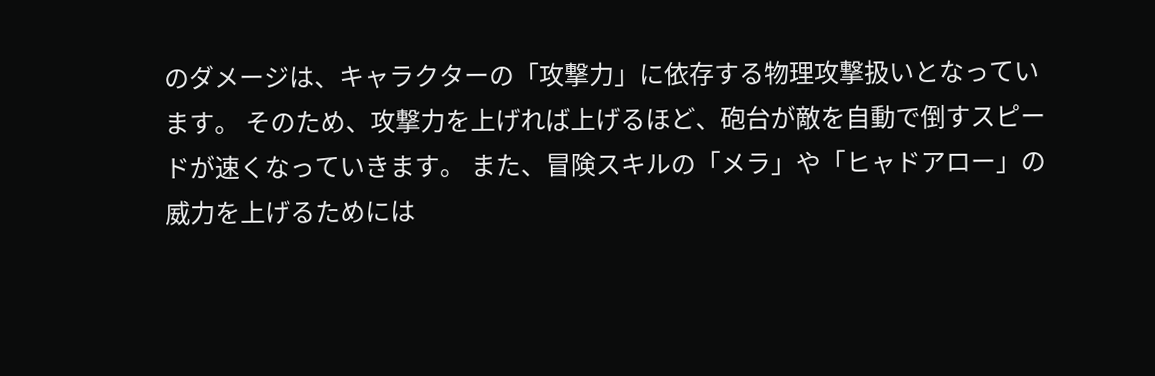のダメージは、キャラクターの「攻撃力」に依存する物理攻撃扱いとなっています。 そのため、攻撃力を上げれば上げるほど、砲台が敵を自動で倒すスピードが速くなっていきます。 また、冒険スキルの「メラ」や「ヒャドアロー」の威力を上げるためには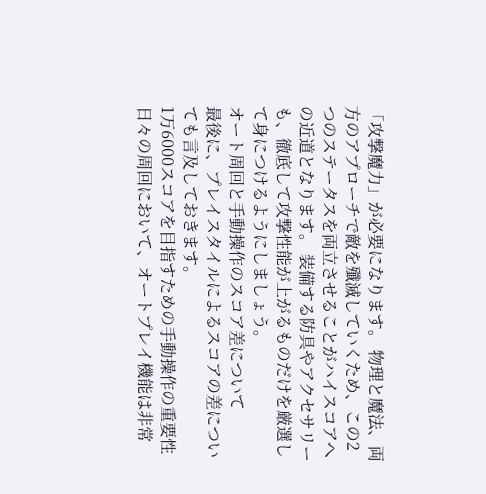「攻撃魔力」が必要になります。 物理と魔法、両方のアプローチで敵を殲滅していくため、この2つのステータスを両立させることがハイスコアへの近道となります。 装備する防具やアクセサリーも、徹底して攻撃性能が上がるものだけを厳選して身につけるようにしましょう。
オート周回と手動操作のスコア差について
最後に、プレイスタイルによるスコアの差についても言及しておきます。
1万6000スコアを目指すための手動操作の重要性
日々の周回において、オートプレイ機能は非常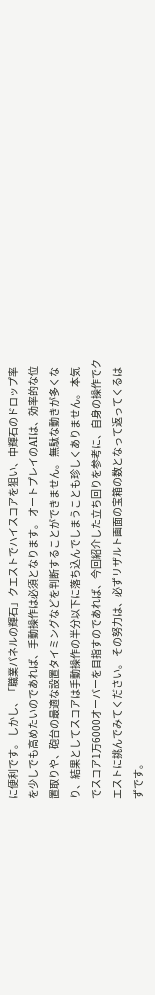に便利です。 しかし、「職業パネルの輝石」クエストでハイスコアを狙い、中輝石のドロップ率を少しでも高めたいのであれば、手動操作は必須となります。 オートプレイのAIは、効率的な位置取りや、砲台の最適な設置タイミングなどを判断することができません。 無駄な動きが多くなり、結果としてスコアは手動操作の半分以下に落ち込んでしまうことも珍しくありません。 本気でスコア1万6000オーバーを目指すのであれば、今回紹介した立ち回りを参考に、自身の操作でクエストに挑んでみてください。 その努力は、必ずリザルト画面の宝箱の数となって返ってくるはずです。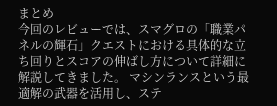まとめ
今回のレビューでは、スマグロの「職業パネルの輝石」クエストにおける具体的な立ち回りとスコアの伸ばし方について詳細に解説してきました。 マシンランスという最適解の武器を活用し、ステ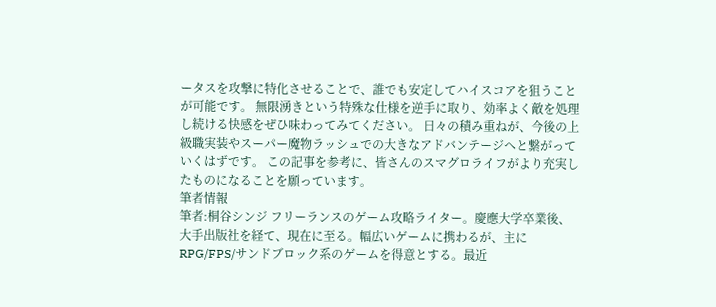ータスを攻撃に特化させることで、誰でも安定してハイスコアを狙うことが可能です。 無限湧きという特殊な仕様を逆手に取り、効率よく敵を処理し続ける快感をぜひ味わってみてください。 日々の積み重ねが、今後の上級職実装やスーパー魔物ラッシュでの大きなアドバンテージへと繋がっていくはずです。 この記事を参考に、皆さんのスマグロライフがより充実したものになることを願っています。
筆者情報
筆者:桐谷シンジ フリーランスのゲーム攻略ライター。慶應大学卒業後、大手出版社を経て、現在に至る。幅広いゲームに携わるが、主にRPG/FPS/サンドブロック系のゲームを得意とする。最近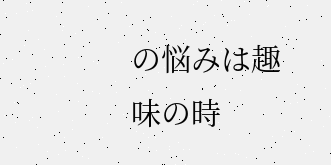の悩みは趣味の時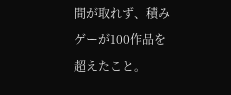間が取れず、積みゲーが100作品を超えたこと。